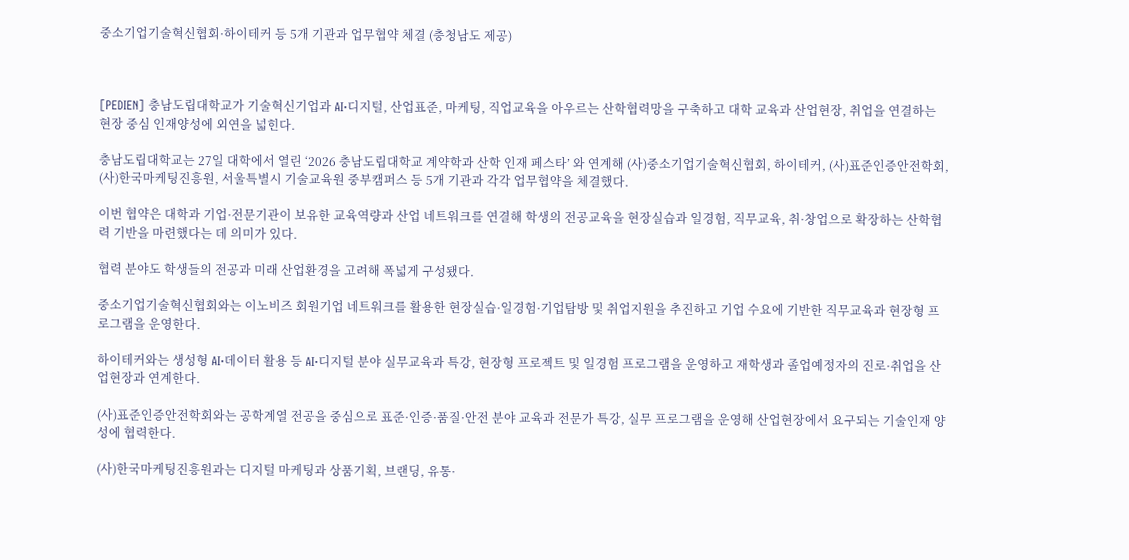중소기업기술혁신협회·하이테커 등 5개 기관과 업무협약 체결 (충청남도 제공)



[PEDIEN] 충남도립대학교가 기술혁신기업과 AI·디지털, 산업표준, 마케팅, 직업교육을 아우르는 산학협력망을 구축하고 대학 교육과 산업현장, 취업을 연결하는 현장 중심 인재양성에 외연을 넓힌다.

충남도립대학교는 27일 대학에서 열린 ‘2026 충남도립대학교 계약학과 산학 인재 페스타’ 와 연계해 (사)중소기업기술혁신협회, 하이테커, (사)표준인증안전학회, (사)한국마케팅진흥원, 서울특별시 기술교육원 중부캠퍼스 등 5개 기관과 각각 업무협약을 체결했다.

이번 협약은 대학과 기업·전문기관이 보유한 교육역량과 산업 네트워크를 연결해 학생의 전공교육을 현장실습과 일경험, 직무교육, 취·창업으로 확장하는 산학협력 기반을 마련했다는 데 의미가 있다.

협력 분야도 학생들의 전공과 미래 산업환경을 고려해 폭넓게 구성됐다.

중소기업기술혁신협회와는 이노비즈 회원기업 네트워크를 활용한 현장실습·일경험·기업탐방 및 취업지원을 추진하고 기업 수요에 기반한 직무교육과 현장형 프로그램을 운영한다.

하이테커와는 생성형 AI·데이터 활용 등 AI·디지털 분야 실무교육과 특강, 현장형 프로젝트 및 일경험 프로그램을 운영하고 재학생과 졸업예정자의 진로·취업을 산업현장과 연계한다.

(사)표준인증안전학회와는 공학계열 전공을 중심으로 표준·인증·품질·안전 분야 교육과 전문가 특강, 실무 프로그램을 운영해 산업현장에서 요구되는 기술인재 양성에 협력한다.

(사)한국마케팅진흥원과는 디지털 마케팅과 상품기획, 브랜딩, 유통·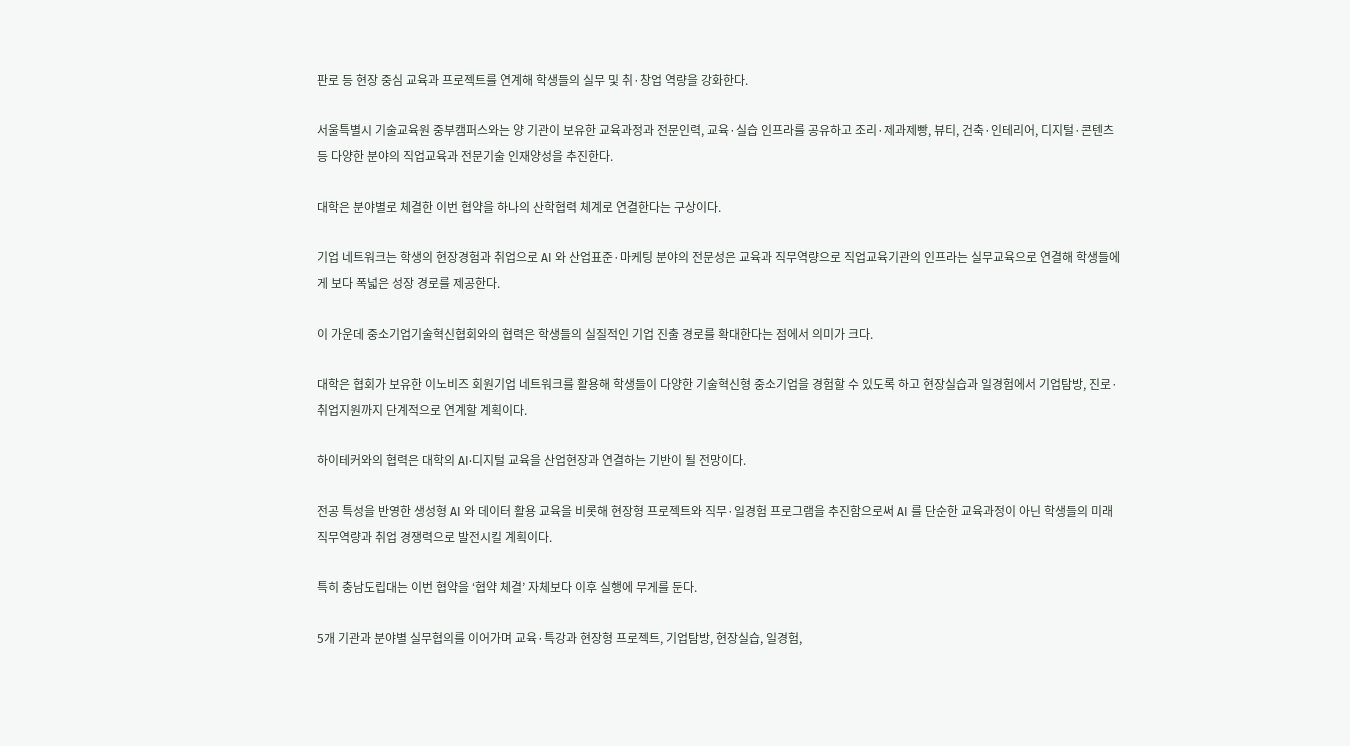판로 등 현장 중심 교육과 프로젝트를 연계해 학생들의 실무 및 취·창업 역량을 강화한다.

서울특별시 기술교육원 중부캠퍼스와는 양 기관이 보유한 교육과정과 전문인력, 교육·실습 인프라를 공유하고 조리·제과제빵, 뷰티, 건축·인테리어, 디지털·콘텐츠 등 다양한 분야의 직업교육과 전문기술 인재양성을 추진한다.

대학은 분야별로 체결한 이번 협약을 하나의 산학협력 체계로 연결한다는 구상이다.

기업 네트워크는 학생의 현장경험과 취업으로 AI 와 산업표준·마케팅 분야의 전문성은 교육과 직무역량으로 직업교육기관의 인프라는 실무교육으로 연결해 학생들에게 보다 폭넓은 성장 경로를 제공한다.

이 가운데 중소기업기술혁신협회와의 협력은 학생들의 실질적인 기업 진출 경로를 확대한다는 점에서 의미가 크다.

대학은 협회가 보유한 이노비즈 회원기업 네트워크를 활용해 학생들이 다양한 기술혁신형 중소기업을 경험할 수 있도록 하고 현장실습과 일경험에서 기업탐방, 진로·취업지원까지 단계적으로 연계할 계획이다.

하이테커와의 협력은 대학의 AI·디지털 교육을 산업현장과 연결하는 기반이 될 전망이다.

전공 특성을 반영한 생성형 AI 와 데이터 활용 교육을 비롯해 현장형 프로젝트와 직무·일경험 프로그램을 추진함으로써 AI 를 단순한 교육과정이 아닌 학생들의 미래 직무역량과 취업 경쟁력으로 발전시킬 계획이다.

특히 충남도립대는 이번 협약을 ‘협약 체결’ 자체보다 이후 실행에 무게를 둔다.

5개 기관과 분야별 실무협의를 이어가며 교육·특강과 현장형 프로젝트, 기업탐방, 현장실습, 일경험,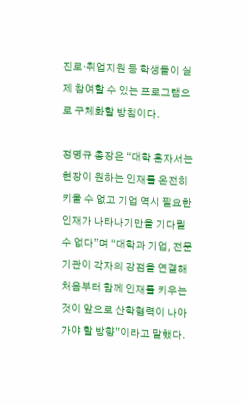진로·취업지원 등 학생들이 실제 참여할 수 있는 프로그램으로 구체화할 방침이다.

정명규 총장은 “대학 혼자서는 현장이 원하는 인재를 온전히 키울 수 없고 기업 역시 필요한 인재가 나타나기만을 기다릴 수 없다”며 “대학과 기업, 전문기관이 각자의 강점을 연결해 처음부터 함께 인재를 키우는 것이 앞으로 산학협력이 나아가야 할 방향”이라고 말했다.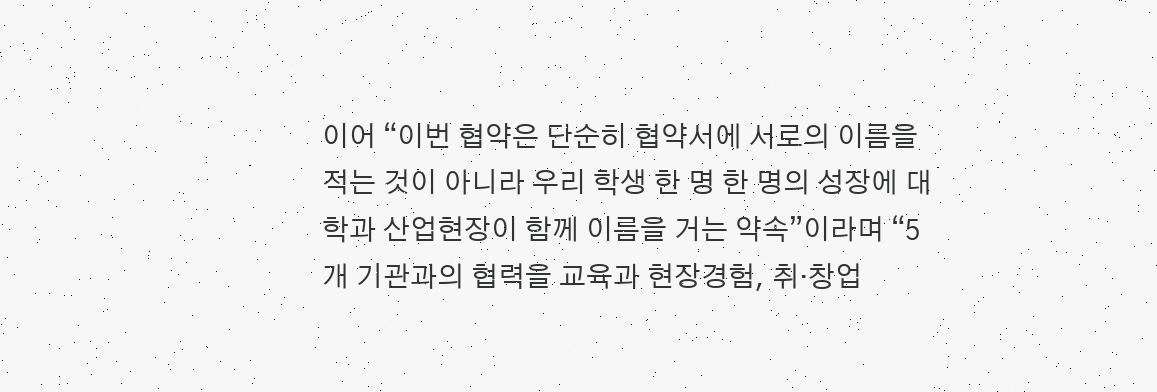이어 “이번 협약은 단순히 협약서에 서로의 이름을 적는 것이 아니라 우리 학생 한 명 한 명의 성장에 대학과 산업현장이 함께 이름을 거는 약속”이라며 “5개 기관과의 협력을 교육과 현장경험, 취·창업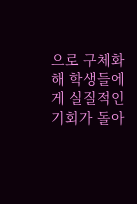으로 구체화해 학생들에게 실질적인 기회가 돌아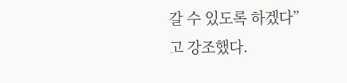갈 수 있도록 하겠다”고 강조했다.